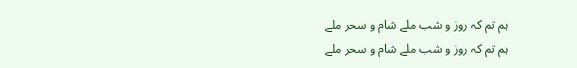ہم تم کہ روز و شب ملے شام و سحر ملے
ہم تم کہ روز و شب ملے شام و سحر ملے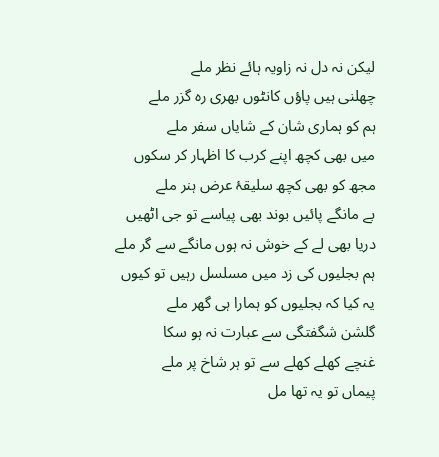لیکن نہ دل نہ زاویہ ہائے نظر ملے
چھلنی ہیں پاؤں کانٹوں بھری رہ گزر ملے
ہم کو ہماری شان کے شایاں سفر ملے
میں بھی کچھ اپنے کرب کا اظہار کر سکوں
مجھ کو بھی کچھ سلیقۂ عرض ہنر ملے
بے مانگے پائیں بوند بھی پیاسے تو جی اٹھیں
دریا بھی لے کے خوش نہ ہوں مانگے سے گر ملے
ہم بجلیوں کی زد میں مسلسل رہیں تو کیوں
یہ کیا کہ بجلیوں کو ہمارا ہی گھر ملے
گلشن شگفتگی سے عبارت نہ ہو سکا
غنچے کھلے کھلے سے تو ہر شاخ پر ملے
پیماں تو یہ تھا مل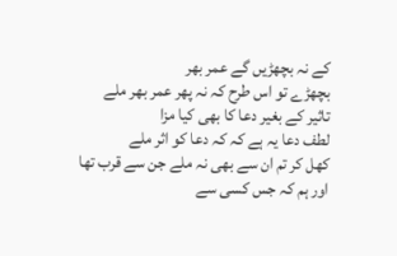کے نہ بچھڑیں گے عمر بھر
بچھڑے تو اس طرح کہ نہ پھر عمر بھر ملے
تاثیر کے بغیر دعا کا بھی کیا مزا
لطف دعا یہ ہے کہ کہ دعا کو اثر ملے
کھل کر تم ان سے بھی نہ ملے جن سے قرب تھا
اور ہم کہ جس کسی سے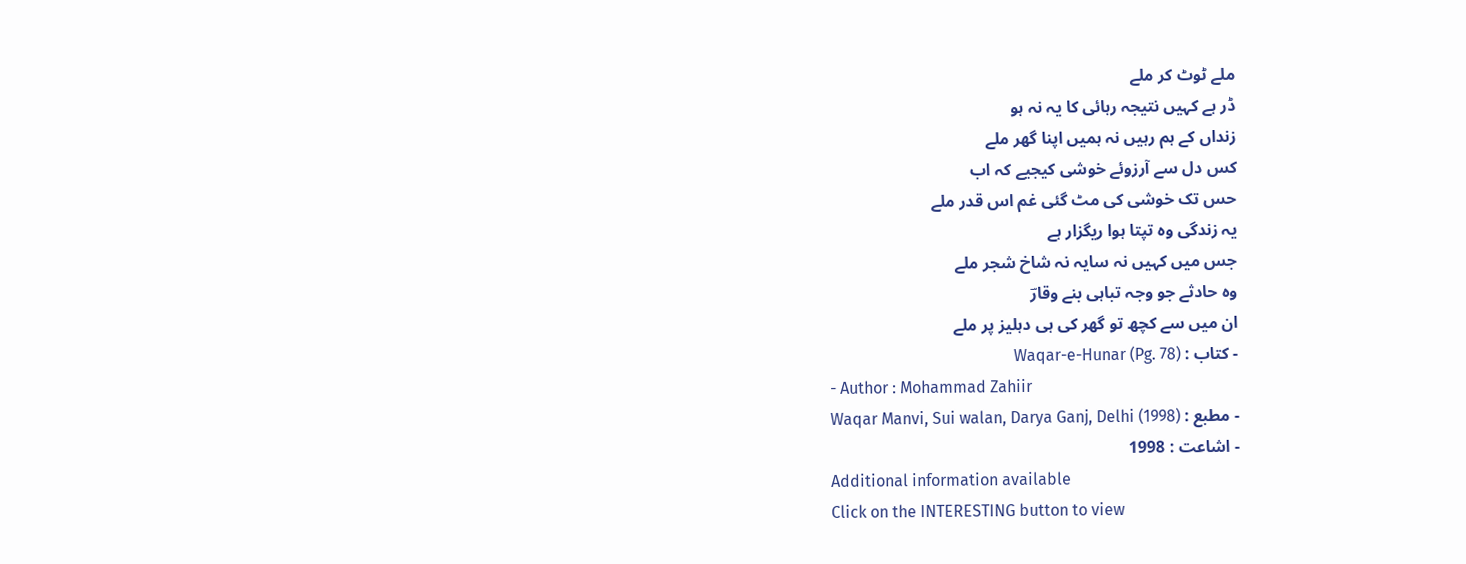ملے ٹوٹ کر ملے
ڈر ہے کہیں نتیجہ رہائی کا یہ نہ ہو
زنداں کے ہم رہیں نہ ہمیں اپنا گھر ملے
کس دل سے آرزوئے خوشی کیجیے کہ اب
حس تک خوشی کی مٹ گئی غم اس قدر ملے
یہ زندگی وہ تپتا ہوا ریگزار ہے
جس میں کہیں نہ سایہ نہ شاخ شجر ملے
وہ حادثے جو وجہ تباہی بنے وقارؔ
ان میں سے کچھ تو گھر کی ہی دہلیز پر ملے
- کتاب : Waqar-e-Hunar (Pg. 78)
- Author : Mohammad Zahiir
- مطبع : Waqar Manvi, Sui walan, Darya Ganj, Delhi (1998)
- اشاعت : 1998
Additional information available
Click on the INTERESTING button to view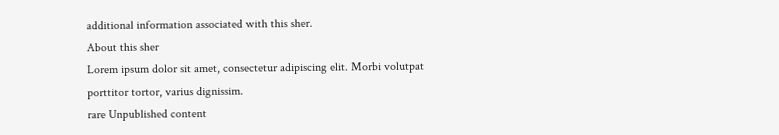additional information associated with this sher.
About this sher
Lorem ipsum dolor sit amet, consectetur adipiscing elit. Morbi volutpat porttitor tortor, varius dignissim.
rare Unpublished content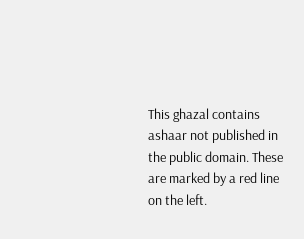This ghazal contains ashaar not published in the public domain. These are marked by a red line on the left.